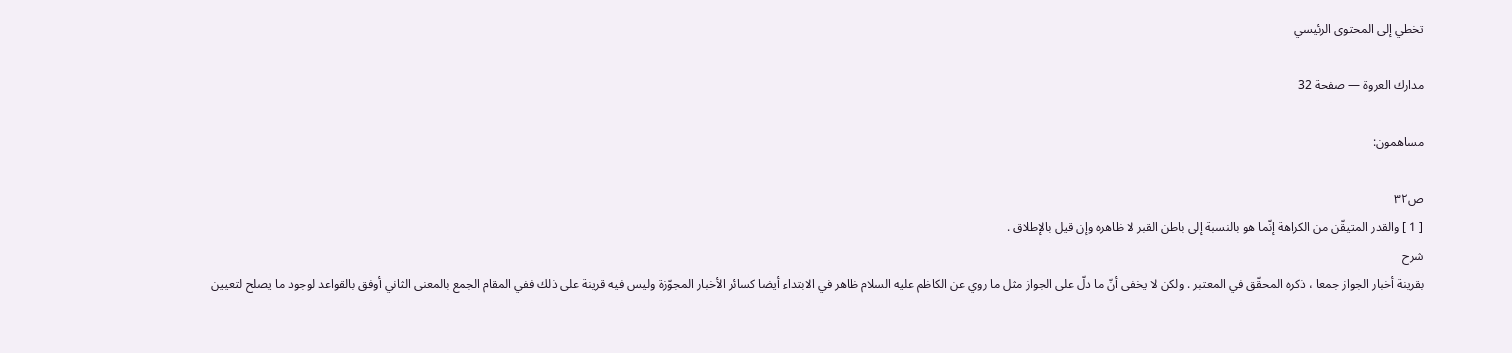تخطي إلى المحتوى الرئيسي

مدارك العروة — صفحة 32

مساهمون:

ص٣٢
[ 1 ] والقدر المتيقّن من الكراهة إنّما هو بالنسبة إلى باطن القبر لا ظاهره وإن قيل بالإطلاق .
شرح
بقرينة أخبار الجواز جمعا ، ذكره المحقّق في المعتبر . ولكن لا يخفى أنّ ما دلّ على الجواز مثل ما روي عن الكاظم عليه السلام ظاهر في الابتداء أيضا كسائر الأخبار المجوّزة وليس فيه قرينة على ذلك ففي المقام الجمع بالمعنى الثاني أوفق بالقواعد لوجود ما يصلح لتعيين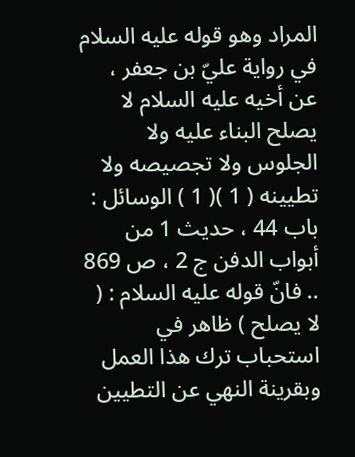المراد وهو قوله عليه السلام في رواية عليّ بن جعفر ، عن أخيه عليه السلام لا يصلح البناء عليه ولا الجلوس ولا تجصيصه ولا تطيينه ( 1 )( 1 ) الوسائل : باب 44 ، حديث 1 من أبواب الدفن ج 2 ، ص 869 .. فانّ قوله عليه السلام : ( لا يصلح ) ظاهر في استحباب ترك هذا العمل وبقرينة النهي عن التطيين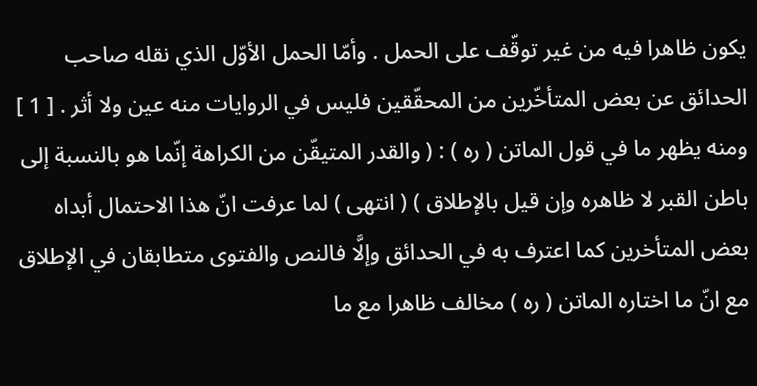يكون ظاهرا فيه من غير توقّف على الحمل . وأمّا الحمل الأوّل الذي نقله صاحب الحدائق عن بعض المتأخّرين من المحقّقين فليس في الروايات منه عين ولا أثر . [ 1 ] ومنه يظهر ما في قول الماتن ( ره ) : ( والقدر المتيقّن من الكراهة إنّما هو بالنسبة إلى باطن القبر لا ظاهره وإن قيل بالإطلاق ) ( انتهى ) لما عرفت انّ هذا الاحتمال أبداه بعض المتأخرين كما اعترف به في الحدائق وإلَّا فالنص والفتوى متطابقان في الإطلاق مع انّ ما اختاره الماتن ( ره ) مخالف ظاهرا مع ما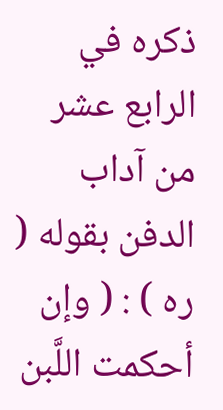ذكره في الرابع عشر من آداب الدفن بقوله ( ره ) : ( وإن أحكمت اللَّبن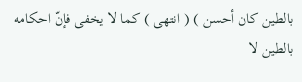بالطين كان أحسن ) ( انتهى ) كما لا يخفى فإنّ احكامه بالطين لا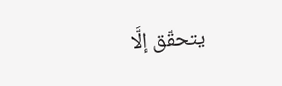يتحقّق إلَّا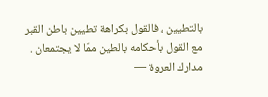بالتطيين ، فالقول بكراهة تطيين باطن القبر مع القول بأحكامه بالطين ممّا لا يجتمعان .
مدارك العروة —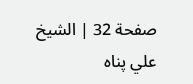صفحة 32 | الشيخ علي پناه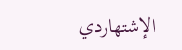الإشتهاردي